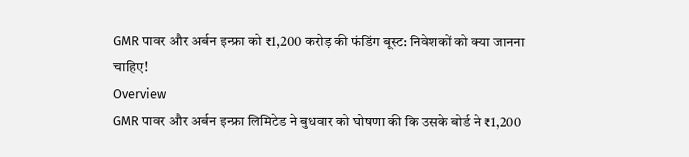GMR पावर और अर्बन इन्फ्रा को ₹1,200 करोड़ की फंडिंग बूस्ट: निवेशकों को क्या जानना चाहिए!
Overview
GMR पावर और अर्बन इन्फ्रा लिमिटेड ने बुधवार को घोषणा की कि उसके बोर्ड ने ₹1,200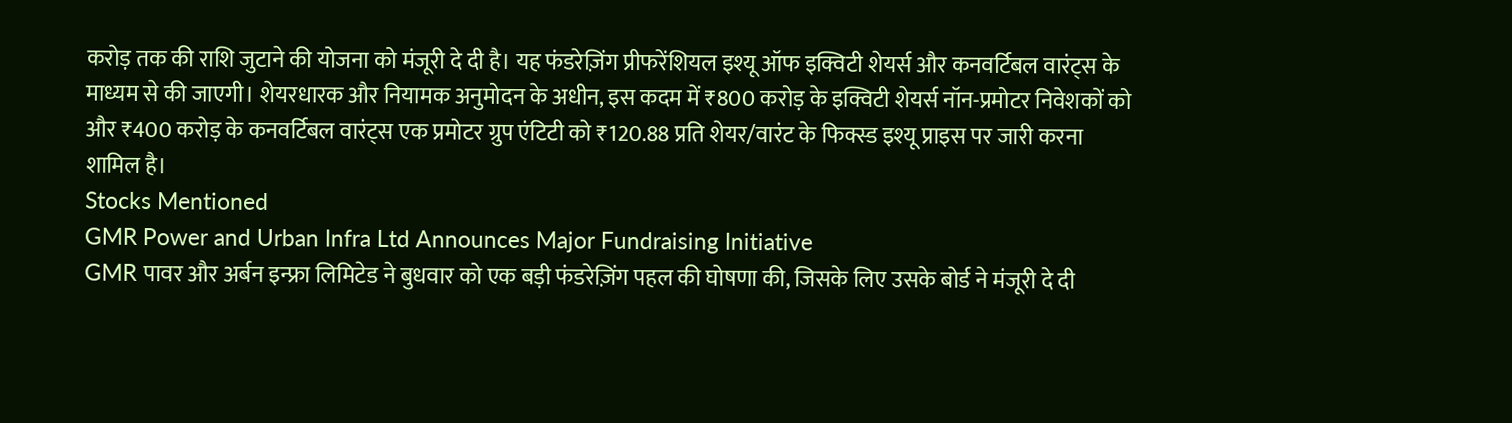करोड़ तक की राशि जुटाने की योजना को मंजूरी दे दी है। यह फंडरेज़िंग प्रीफरेंशियल इश्यू ऑफ इक्विटी शेयर्स और कनवर्टिबल वारंट्स के माध्यम से की जाएगी। शेयरधारक और नियामक अनुमोदन के अधीन, इस कदम में ₹800 करोड़ के इक्विटी शेयर्स नॉन-प्रमोटर निवेशकों को और ₹400 करोड़ के कनवर्टिबल वारंट्स एक प्रमोटर ग्रुप एंटिटी को ₹120.88 प्रति शेयर/वारंट के फिक्स्ड इश्यू प्राइस पर जारी करना शामिल है।
Stocks Mentioned
GMR Power and Urban Infra Ltd Announces Major Fundraising Initiative
GMR पावर और अर्बन इन्फ्रा लिमिटेड ने बुधवार को एक बड़ी फंडरेज़िंग पहल की घोषणा की, जिसके लिए उसके बोर्ड ने मंजूरी दे दी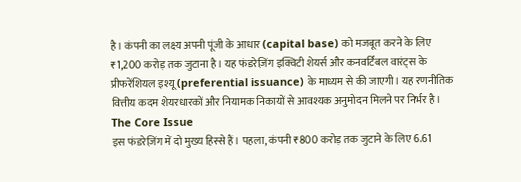है। कंपनी का लक्ष्य अपनी पूंजी के आधार (capital base) को मजबूत करने के लिए ₹1,200 करोड़ तक जुटाना है। यह फंडरेज़िंग इक्विटी शेयर्स और कनवर्टिबल वारंट्स के प्रीफरेंशियल इश्यू (preferential issuance) के माध्यम से की जाएगी। यह रणनीतिक वित्तीय कदम शेयरधारकों और नियामक निकायों से आवश्यक अनुमोदन मिलने पर निर्भर है।
The Core Issue
इस फंडरेज़िंग में दो मुख्य हिस्से हैं। पहला, कंपनी ₹800 करोड़ तक जुटाने के लिए 6.61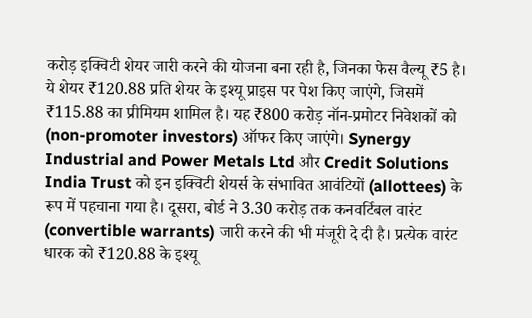करोड़ इक्विटी शेयर जारी करने की योजना बना रही है, जिनका फेस वैल्यू ₹5 है। ये शेयर ₹120.88 प्रति शेयर के इश्यू प्राइस पर पेश किए जाएंगे, जिसमें ₹115.88 का प्रीमियम शामिल है। यह ₹800 करोड़ नॉन-प्रमोटर निवेशकों को (non-promoter investors) ऑफर किए जाएंगे। Synergy Industrial and Power Metals Ltd और Credit Solutions India Trust को इन इक्विटी शेयर्स के संभावित आवंटियों (allottees) के रूप में पहचाना गया है। दूसरा, बोर्ड ने 3.30 करोड़ तक कनवर्टिबल वारंट (convertible warrants) जारी करने की भी मंजूरी दे दी है। प्रत्येक वारंट धारक को ₹120.88 के इश्यू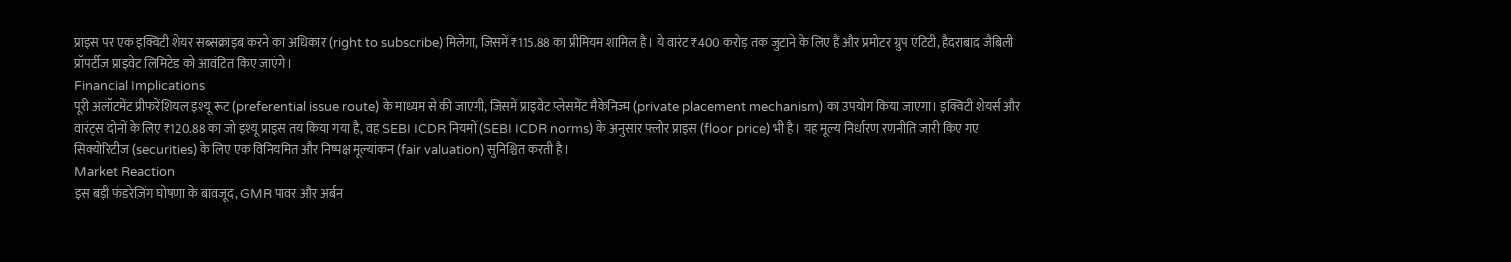प्राइस पर एक इक्विटी शेयर सब्सक्राइब करने का अधिकार (right to subscribe) मिलेगा, जिसमें ₹115.88 का प्रीमियम शामिल है। ये वारंट ₹400 करोड़ तक जुटाने के लिए हैं और प्रमोटर ग्रुप एंटिटी, हैदराबाद जैबिली प्रॉपर्टीज प्राइवेट लिमिटेड को आवंटित किए जाएंगे।
Financial Implications
पूरी अलॉटमेंट प्रीफरेंशियल इश्यू रूट (preferential issue route) के माध्यम से की जाएगी, जिसमें प्राइवेट प्लेसमेंट मैकेनिज्म (private placement mechanism) का उपयोग किया जाएगा। इक्विटी शेयर्स और वारंट्स दोनों के लिए ₹120.88 का जो इश्यू प्राइस तय किया गया है, वह SEBI ICDR नियमों (SEBI ICDR norms) के अनुसार फ्लोर प्राइस (floor price) भी है। यह मूल्य निर्धारण रणनीति जारी किए गए सिक्योरिटीज (securities) के लिए एक विनियमित और निष्पक्ष मूल्यांकन (fair valuation) सुनिश्चित करती है।
Market Reaction
इस बड़ी फंडरेज़िंग घोषणा के बावजूद, GMR पावर और अर्बन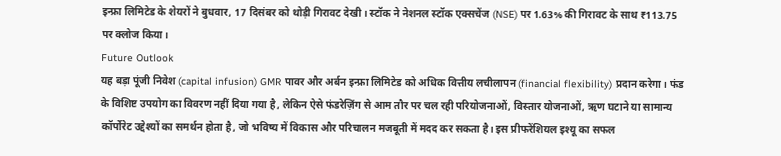इन्फ्रा लिमिटेड के शेयरों ने बुधवार, 17 दिसंबर को थोड़ी गिरावट देखी। स्टॉक ने नेशनल स्टॉक एक्सचेंज (NSE) पर 1.63% की गिरावट के साथ ₹113.75 पर क्लोज किया।
Future Outlook
यह बड़ा पूंजी निवेश (capital infusion) GMR पावर और अर्बन इन्फ्रा लिमिटेड को अधिक वित्तीय लचीलापन (financial flexibility) प्रदान करेगा। फंड के विशिष्ट उपयोग का विवरण नहीं दिया गया है, लेकिन ऐसे फंडरेज़िंग से आम तौर पर चल रही परियोजनाओं, विस्तार योजनाओं, ऋण घटाने या सामान्य कॉर्पोरेट उद्देश्यों का समर्थन होता है, जो भविष्य में विकास और परिचालन मजबूती में मदद कर सकता है। इस प्रीफरेंशियल इश्यू का सफल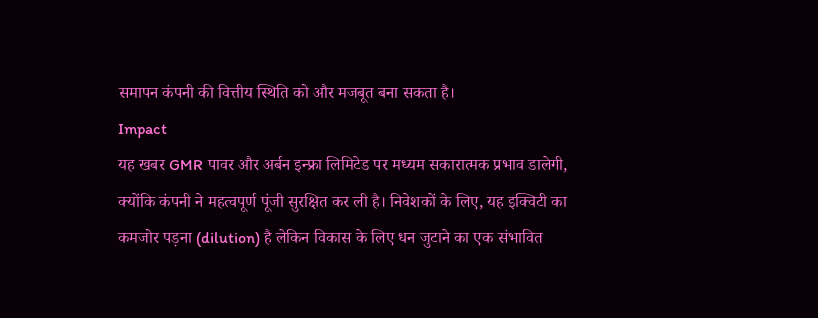समापन कंपनी की वित्तीय स्थिति को और मजबूत बना सकता है।
Impact
यह खबर GMR पावर और अर्बन इन्फ्रा लिमिटेड पर मध्यम सकारात्मक प्रभाव डालेगी, क्योंकि कंपनी ने महत्वपूर्ण पूंजी सुरक्षित कर ली है। निवेशकों के लिए, यह इक्विटी का कमजोर पड़ना (dilution) है लेकिन विकास के लिए धन जुटाने का एक संभावित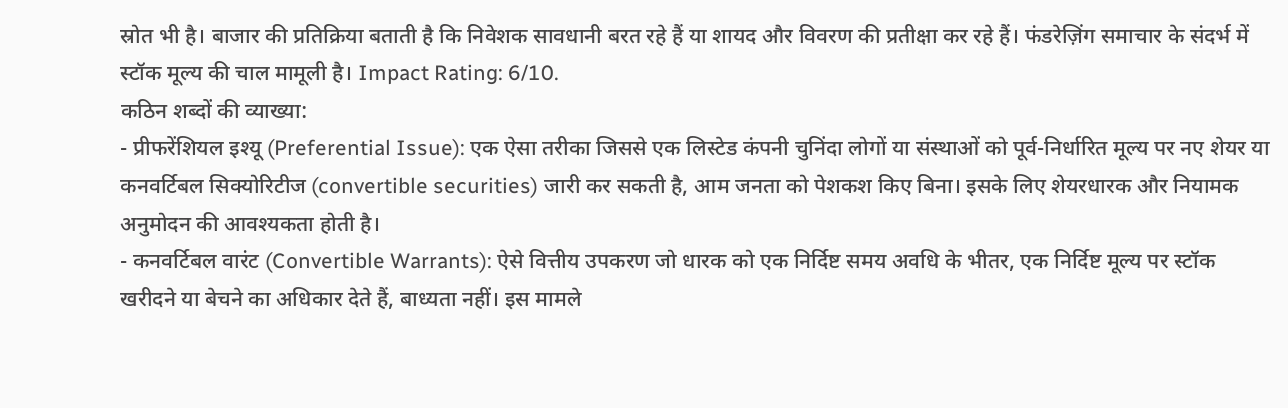स्रोत भी है। बाजार की प्रतिक्रिया बताती है कि निवेशक सावधानी बरत रहे हैं या शायद और विवरण की प्रतीक्षा कर रहे हैं। फंडरेज़िंग समाचार के संदर्भ में स्टॉक मूल्य की चाल मामूली है। Impact Rating: 6/10.
कठिन शब्दों की व्याख्या:
- प्रीफरेंशियल इश्यू (Preferential Issue): एक ऐसा तरीका जिससे एक लिस्टेड कंपनी चुनिंदा लोगों या संस्थाओं को पूर्व-निर्धारित मूल्य पर नए शेयर या कनवर्टिबल सिक्योरिटीज (convertible securities) जारी कर सकती है, आम जनता को पेशकश किए बिना। इसके लिए शेयरधारक और नियामक अनुमोदन की आवश्यकता होती है।
- कनवर्टिबल वारंट (Convertible Warrants): ऐसे वित्तीय उपकरण जो धारक को एक निर्दिष्ट समय अवधि के भीतर, एक निर्दिष्ट मूल्य पर स्टॉक खरीदने या बेचने का अधिकार देते हैं, बाध्यता नहीं। इस मामले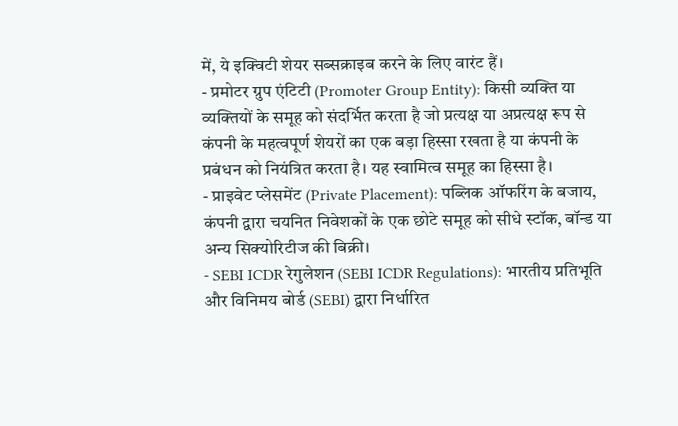में, ये इक्विटी शेयर सब्सक्राइब करने के लिए वारंट हैं।
- प्रमोटर ग्रुप एंटिटी (Promoter Group Entity): किसी व्यक्ति या व्यक्तियों के समूह को संदर्भित करता है जो प्रत्यक्ष या अप्रत्यक्ष रूप से कंपनी के महत्वपूर्ण शेयरों का एक बड़ा हिस्सा रखता है या कंपनी के प्रबंधन को नियंत्रित करता है। यह स्वामित्व समूह का हिस्सा है।
- प्राइवेट प्लेसमेंट (Private Placement): पब्लिक ऑफरिंग के बजाय, कंपनी द्वारा चयनित निवेशकों के एक छोटे समूह को सीधे स्टॉक, बॉन्ड या अन्य सिक्योरिटीज की बिक्री।
- SEBI ICDR रेगुलेशन (SEBI ICDR Regulations): भारतीय प्रतिभूति और विनिमय बोर्ड (SEBI) द्वारा निर्धारित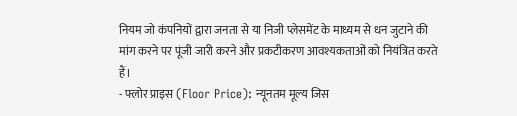नियम जो कंपनियों द्वारा जनता से या निजी प्लेसमेंट के माध्यम से धन जुटाने की मांग करने पर पूंजी जारी करने और प्रकटीकरण आवश्यकताओं को नियंत्रित करते हैं।
- फ्लोर प्राइस (Floor Price): न्यूनतम मूल्य जिस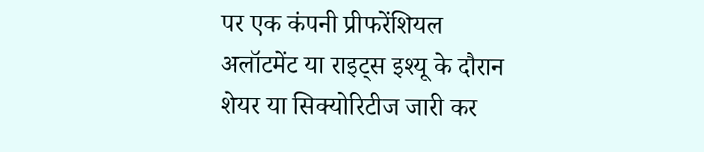पर एक कंपनी प्रीफरेंशियल अलॉटमेंट या राइट्स इश्यू के दौरान शेयर या सिक्योरिटीज जारी कर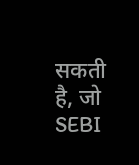सकती है, जो SEBI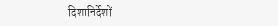दिशानिर्देशों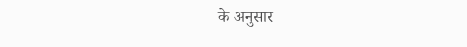के अनुसार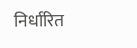निर्धारित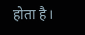होता है।